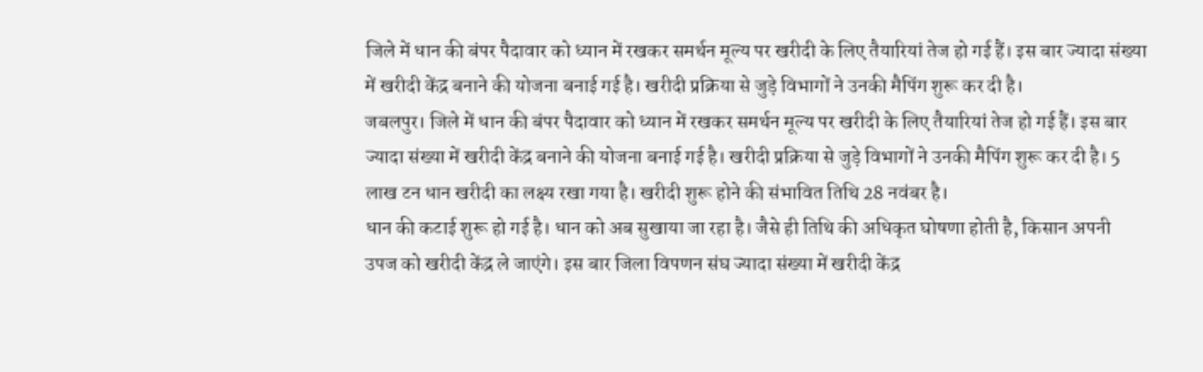जिले में धान की बंपर पैदावार को ध्यान में रखकर समर्थन मूल्य पर खरीदी के लिए तैयारियां तेज हो गई हैं। इस बार ज्यादा संख्या में खरीदी केंद्र बनाने की योजना बनाई गई है। खरीदी प्रक्रिया से जुड़े विभागों ने उनकी मैपिंग शुरू कर दी है।
जबलपुर। जिले में धान की बंपर पैदावार को ध्यान में रखकर समर्थन मूल्य पर खरीदी के लिए तैयारियां तेज हो गई हैं। इस बार ज्यादा संख्या में खरीदी केंद्र बनाने की योजना बनाई गई है। खरीदी प्रक्रिया से जुड़े विभागों ने उनकी मैपिंग शुरू कर दी है। 5 लाख टन धान खरीदी का लक्ष्य रखा गया है। खरीदी शुरू होने की संभावित तिथि 28 नवंबर है।
धान की कटाई शुरू हो गई है। धान को अब सुखाया जा रहा है। जैसे ही तिथि की अधिकृत घोषणा होती है, किसान अपनी उपज को खरीदी केंद्र ले जाएंगे। इस बार जिला विपणन संघ ज्यादा संख्या में खरीदी केंद्र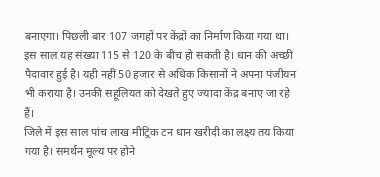बनाएगा। पिछली बार 107 जगहों पर केंद्रों का निर्माण किया गया था। इस साल यह संख्या 115 से 120 के बीच हो सकती है। धान की अच्छी पैदावार हुई है। यही नहीं 50 हजार से अधिक किसानों ने अपना पंजीयन भी कराया है। उनकी सहूलियत को देखते हुए ज्यादा केंद्र बनाए जा रहे हैं।
जिले में इस साल पांच लाख मीट्रिक टन धान खरीदी का लक्ष्य तय किया गया है। समर्थन मूल्य पर होने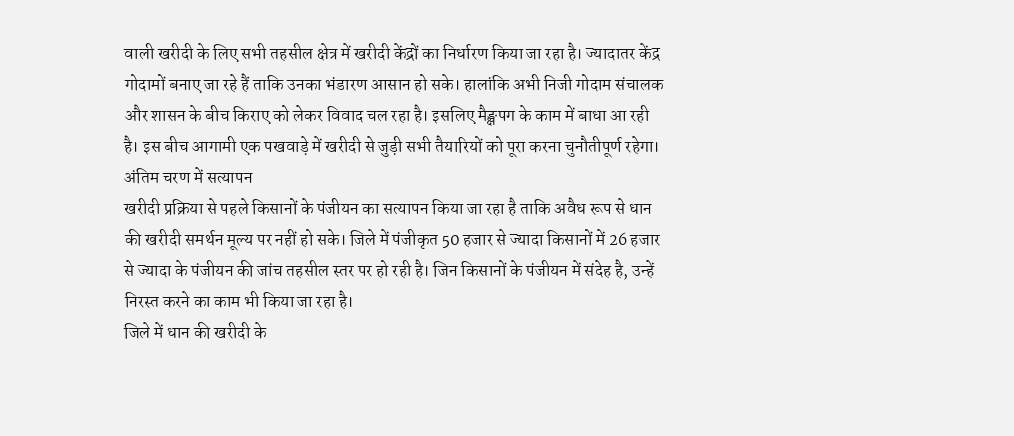वाली खरीदी के लिए सभी तहसील क्षेत्र में खरीदी केंद्रों का निर्धारण किया जा रहा है। ज्यादातर केंद्र गोदामों बनाए जा रहे हैं ताकि उनका भंडारण आसान हो सके। हालांकि अभी निजी गोदाम संचालक और शासन के बीच किराए को लेकर विवाद चल रहा है। इसलिए मैङ्क्षपग के काम में बाधा आ रही है। इस बीच आगामी एक पखवाड़े में खरीदी से जुड़ी सभी तैयारियों को पूरा करना चुनौतीपूर्ण रहेगा।
अंतिम चरण में सत्यापन
खरीदी प्रक्रिया से पहले किसानों के पंजीयन का सत्यापन किया जा रहा है ताकि अवैध रूप से धान की खरीदी समर्थन मूल्य पर नहीं हो सके। जिले में पंजीकृत 50 हजार से ज्यादा किसानों में 26 हजार से ज्यादा के पंजीयन की जांच तहसील स्तर पर हो रही है। जिन किसानों के पंजीयन में संदेह है, उन्हें निरस्त करने का काम भी किया जा रहा है।
जिले में धान की खरीदी के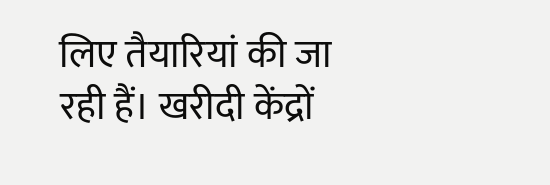लिए तैयारियां की जा रही हैं। खरीदी केंद्रों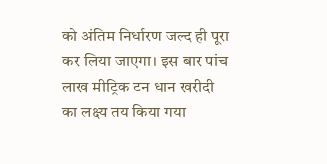को अंतिम निर्धारण जल्द ही पूरा कर लिया जाएगा। इस बार पांच लाख मीट्रिक टन धान खरीदी का लक्ष्य तय किया गया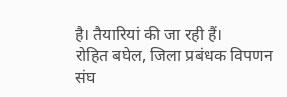है। तैयारियां की जा रही हैं।
रोहित बघेल, जिला प्रबंधक विपणन संघ